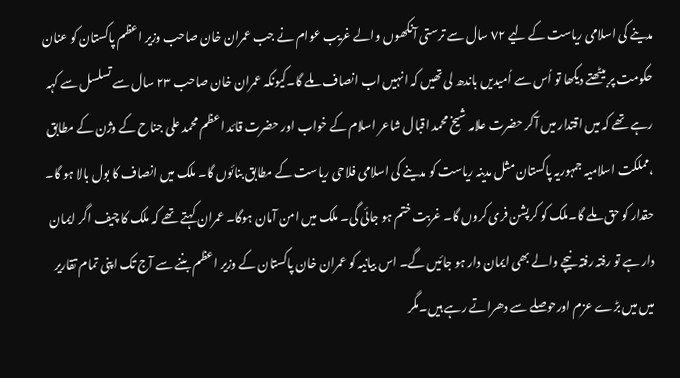مدینے کی اسلامی ریاست کے لیے ٧٢ سال سے ترستی آنکھوں والے غریب عوام نے جب عمران خان صاحب وزیر اعظم پاکستان کو عنان حکومت پر بیٹھتے دیکھا تو اُس سے اُمیدیں باندھ لی تھیں کہ انہیں اب انصاف ملے گا۔کیونکہ عمران خان صاحب ٢٣ سال سے تسلسل سے کہہ رہے تھے کہ میں اقتدار میں آکر حضرت علامہ شیخ محمد اقبال شاعر اسلام کے خواب اور حضرت قائد اعظم محمد علی جناح کے وژن کے مطابق ،مملکت اسلامیہ جمہوریہ پاکستان مثل مدینہ ریاست کو مدینے کی اسلامی فلاحی ریاست کے مطابق بنائوں گا۔ ملک میں انصاف کا بول بالا ہو گا۔ حقدار کو حق ملے گا۔ملک کو کرپشن فری کروں گا۔ غربت ختم ہو جائی گی۔ ملک میں امن آمان ہوگا۔ عمران کہتے تھے کہ ملک کا چیف اگر ایمان دار ہے تو رفتہ رفتہ نیچے والے بھی ایمان دار ہو جائیں گے۔ اس بیانیہ کو عمران خان پاکستان کے وزیر اعظم بننے سے آج تک اپنی تمام تقاریر میں میں بڑے عزم اورحوصلے سے دھراتے رہے ہیں۔مگر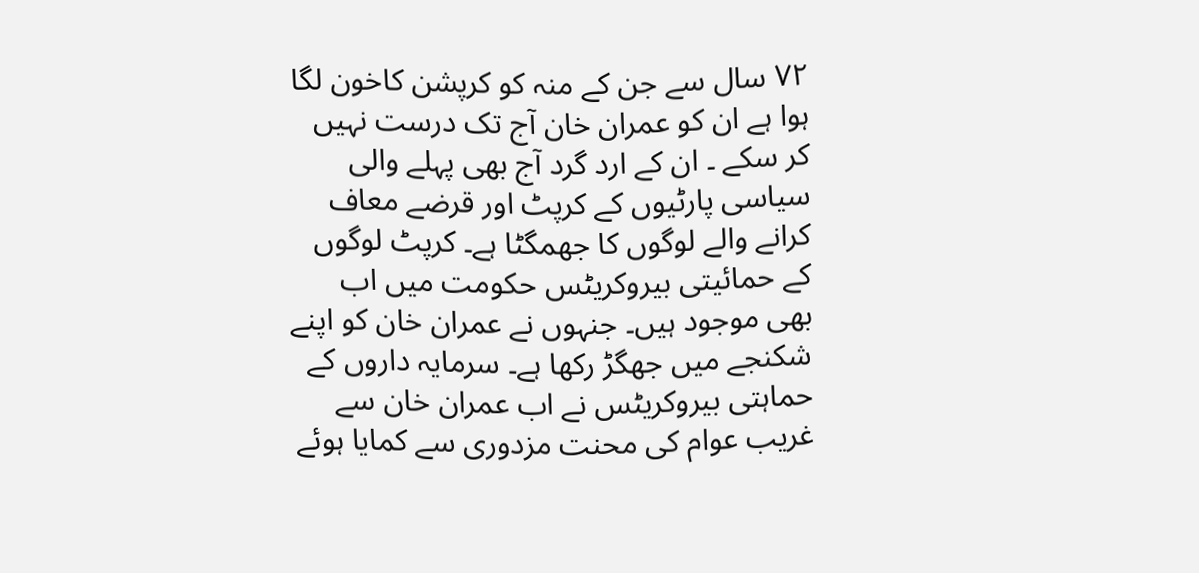٧٢ سال سے جن کے منہ کو کرپشن کاخون لگا ہوا ہے ان کو عمران خان آج تک درست نہیں کر سکے ۔ ان کے ارد گرد آج بھی پہلے والی سیاسی پارٹیوں کے کرپٹ اور قرضے معاف کرانے والے لوگوں کا جھمگٹا ہے۔ کرپٹ لوگوں کے حمائیتی بیروکریٹس حکومت میں اب بھی موجود ہیں۔ جنہوں نے عمران خان کو اپنے شکنجے میں جھگڑ رکھا ہے۔ سرمایہ داروں کے حماہتی بیروکریٹس نے اب عمران خان سے غریب عوام کی محنت مزدوری سے کمایا ہوئے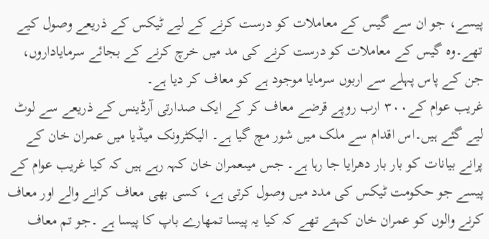پیسے، جو ان سے گیس کے معاملات کو درست کرنے کے لیے ٹیکس کے ذریعے وصول کیے تھے۔وہ گیس کے معاملات کو درست کرنے کی مد میں خرچ کرنے کے بجائے سرمایاداروں، جن کے پاس پہلے سے اربوں سرمایا موجود ہے کو معاف کر دیا ہے۔
غریب عوام کے٣٠٠ ارب روپے قرضے معاف کر کے ایک صدارتی آرڈینس کے ذریعے سے لوٹ لیے گئے ہیں۔اس اقدام سے ملک میں شور مچ گیا ہے۔ الیکٹرونک میڈیا میں عمران خان کے پرانے بیانات کو بار بار دھرایا جا رہا ہے۔ جس میںعمران خان کہہ رہے ہیں کہ کیا غریب عوام کے پیسے جو حکومت ٹیکس کی مدد میں وصول کرتی ہے، کسی بھی معاف کرانے والے اور معاف کرنے والوں کو عمران خان کہتے تھے کہ کیا یہ پیسا تمھارے باپ کا پیسا ہے ۔جو تم معاف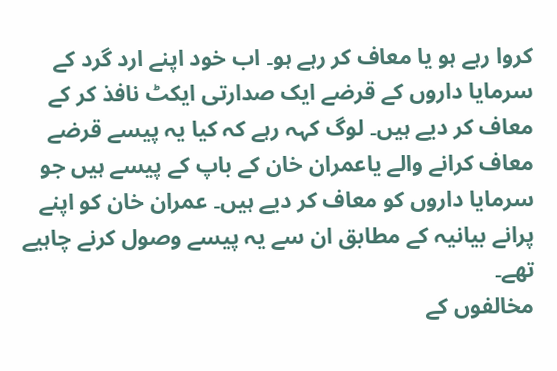کروا رہے ہو یا معاف کر رہے ہو۔ اب خود اپنے ارد گرد کے سرمایا داروں کے قرضے ایک صدارتی ایکٹ نافذ کر کے معاف کر دیے ہیں۔ لوگ کہہ رہے کہ کیا یہ پیسے قرضے معاف کرانے والے یاعمران خان کے باپ کے پیسے ہیں جو سرمایا داروں کو معاف کر دیے ہیں۔ عمران خان کو اپنے پرانے بیانیہ کے مطابق ان سے یہ پیسے وصول کرنے چاہیے تھے۔
مخالفوں کے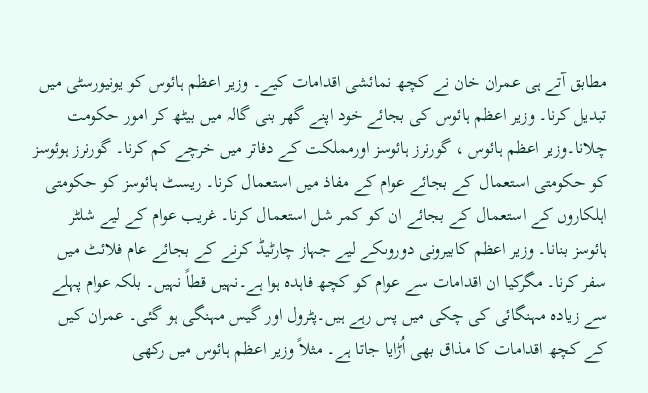مطابق آتے ہی عمران خان نے کچھ نمائشی اقدامات کیے۔ وزیر اعظم ہائوس کو یونیورسٹی میں تبدیل کرنا۔ وزیر اعظم ہائوس کی بجائے خود اپنے گھر بنی گالہ میں بیٹھ کر امور حکومت چلانا۔وزیر اعظم ہائوس ، گورنرز ہائوسز اورمملکت کے دفاتر میں خرچے کم کرنا۔ گورنرز ہوئوسز کو حکومتی استعمال کے بجائے عوام کے مفاذ میں استعمال کرنا۔ ریسٹ ہائوسز کو حکومتی اہلکاروں کے استعمال کے بجائے ان کو کمر شل استعمال کرنا۔ غریب عوام کے لیے شلٹر ہائوسز بنانا۔ وزیر اعظم کابیرونی دوروںکے لیے جہاز چارٹیڈ کرنے کے بجائے عام فلائٹ میں سفر کرنا۔ مگرکیا ان اقدامات سے عوام کو کچھ فاہدہ ہوا ہے۔نہیں قطاً نہیں۔ بلکہ عوام پہلے سے زیادہ مہنگائی کی چکی میں پس رہے ہیں۔پٹرول اور گیس مہنگی ہو گئی۔ عمران کیں کے کچھ اقدامات کا مذاق بھی اُڑایا جاتا ہے۔ مثلاً وزیر اعظم ہائوس میں رکھی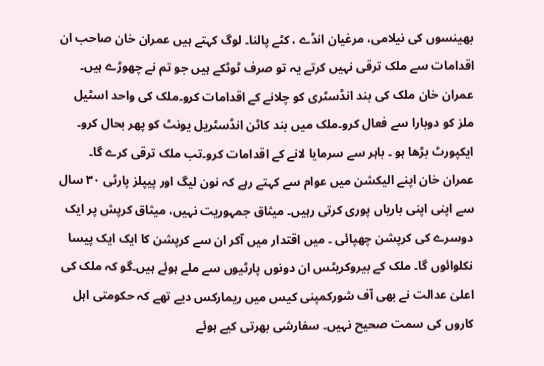بھینسوں کی نیلامی، مرغیان انڈے ، کٹے پالنا۔ لوگ کہتے ہیں عمران خان صاحب ان اقدامات سے ملک ترقی نہیں کرتے یہ تو صرف ٹوٹکے ہیں جو تم نے چھوڑے ہیں۔ عمران خان ملک کی بند انڈسٹری کو چلانے کے اقدامات کرو۔ملک کی واحد اسٹیل ملز کو دوبارا سے فعال کرو۔ملک میں بند کاٹن انڈسٹریل یونٹ کو پھر بحال کرو۔ ایکپورٹ بڑھا ہو ۔ باہر سے سرمایا لانے کے اقدامات کرو۔تب ملک ترقی کرے گا۔
عمران خان اپنے الیکشن میں عوام سے کہتے رہے کہ نون لیگ اور پیپلز پارٹی ٣٠ سال سے اپنی اپنی باریاں پوری کرتی رہیں۔ میثاق جمہوریت نہیں، میثاق کرپش پر ایک دوسرے کی کرپشن چھپائی ۔ میں اقتدار میں آکر ان سے کرپشن کا ایک ایک پیسا نکلوائوں گا۔ ملک کے بیروکریٹس ان دونوں پارٹیوں سے ملے ہوئے ہیں۔گو کہ ملک کی اعلیٰ عدالت نے بھی آف شورکمپنی کیس میں ریمارکس دیے تھے کہ حکومتی اہل کاروں کی سمت صحیح نہیں۔ سفارشی بھرتی کیے ہوئے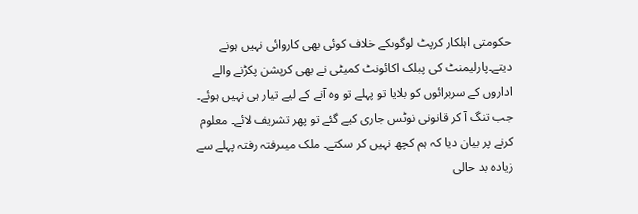حکومتی اہلکار کرپٹ لوگوںکے خلاف کوئی بھی کاروائی نہیں ہونے دیتے۔پارلیمنٹ کی پبلک اکائونٹ کمیٹی نے بھی کرپشن پکڑنے والے اداروں کے سربرائوں کو بلایا تو پہلے تو وہ آنے کے لیے تیار ہی نہیں ہوئے۔ جب تنگ آ کر قانونی نوٹس جاری کیے گئے تو پھر تشریف لائے۔ معلوم کرنے پر بیان دیا کہ ہم کچھ نہیں کر سکتے۔ ملک میںرفتہ رفتہ پہلے سے زیادہ بد حالی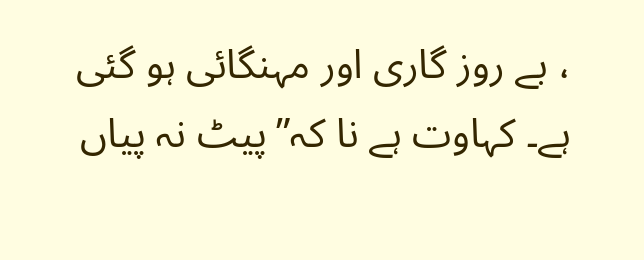، بے روز گاری اور مہنگائی ہو گئی ہے۔ کہاوت ہے نا کہ”پیٹ نہ پیاں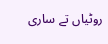روٹیاں تے ساری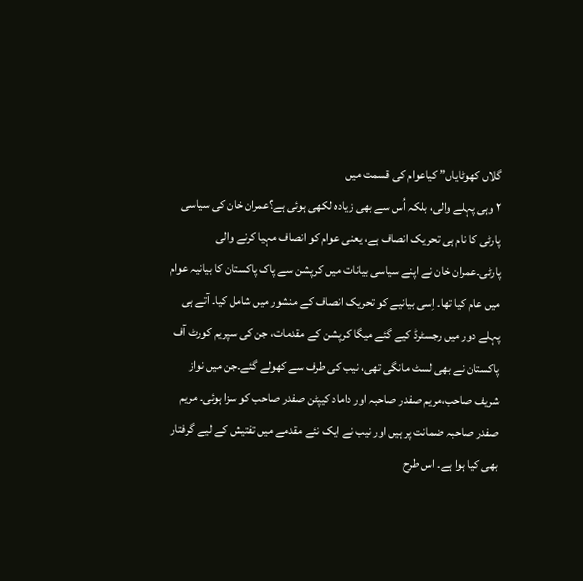گلاں کھوٹایاں” کیاعوام کی قسمت میں
٢ وہی پہلے والی، بلکہ اُس سے بھی زیادہ لکھی ہوئی ہے؟عمران خان کی سیاسی پارٹی کا نام ہی تحریک انصاف ہے، یعنی عوام کو انصاف مہیا کرنے والی پارٹی۔عمران خان نے اپنے سیاسی بیانات میں کرپشن سے پاک پاکستان کا بیانیہ عوام میں عام کیا تھا۔ اِسی بیانیے کو تحریک انصاف کے منشور میں شامل کیا۔ آتے ہی پہلے دور میں رجسٹرڈ کیے گئے میگا کرپشن کے مقدمات، جن کی سپریم کورٹ آف پاکستان نے بھی لسٹ مانگی تھی، نیب کی طرف سے کھولے گئے۔جن میں نواز شریف صاحب،مریم صفدر صاحبہ اور داماد کیپٹن صفدر صاحب کو سزا ہوئی۔ مریم صفدر صاحبہ ضمانت پر ہیں اور نیب نے ایک نئے مقدمے میں تفتیش کے لیے گرفتار بھی کیا ہوا ہے۔ اس طرح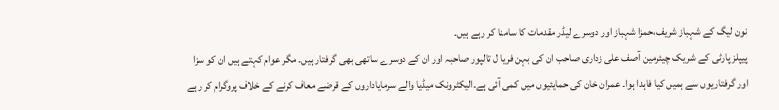نون لیگ کے شہباز شریف،حمزا شہباز اور دوسرے لیڈر مقدمات کا سامنا کر رہے ہیں۔
پیپلز پارٹی کے شریک چیئرمین آصف علی زداری صاحب ان کی بہن فریا ل تالپور صاحبہ اور ان کے دوسرے ساتھی بھی گرفتار ہیں۔ مگر عوام کہتے ہیں ان کو سزا اور گرفتاریوں سے ہمیں کیا فاہدا ہوا۔ عمران خان کی حمایئیوں میں کمی آئی ہے۔الیکٹرونک میڈیا والے سرمایاداروں کے قرضے معاف کرنے کے خلاف پروگرام کر رہے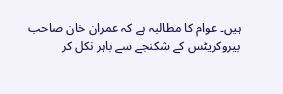ہیں۔ عوام کا مطالبہ ہے کہ عمران خان صاحب بیروکریٹس کے شکنجے سے باہر نکل کر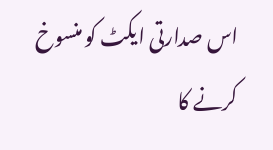اس صدارتی ایکٹ کو منسوخ کرنے کا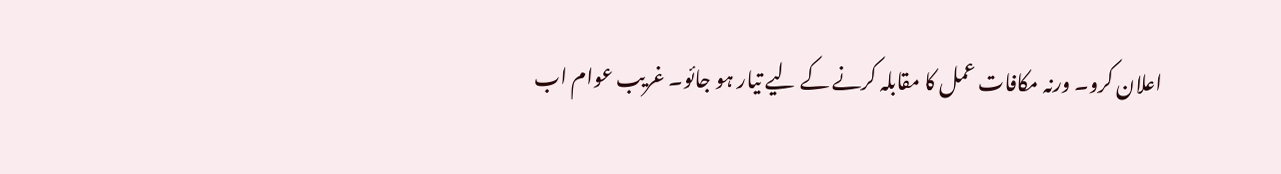اعلان کرو۔ ورنہ مکافات عمل کا مقابلہ کرنے کے لیے تیار ہو جائو۔ غریب عوام اب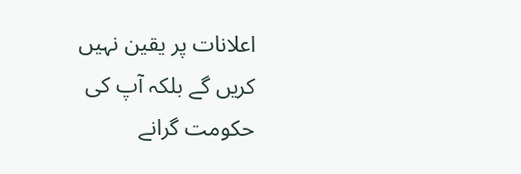اعلانات پر یقین نہیں کریں گے بلکہ آپ کی حکومت گرانے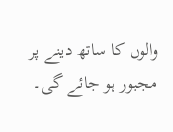والوں کا ساتھ دینے پر مجبور ہو جائے گی۔